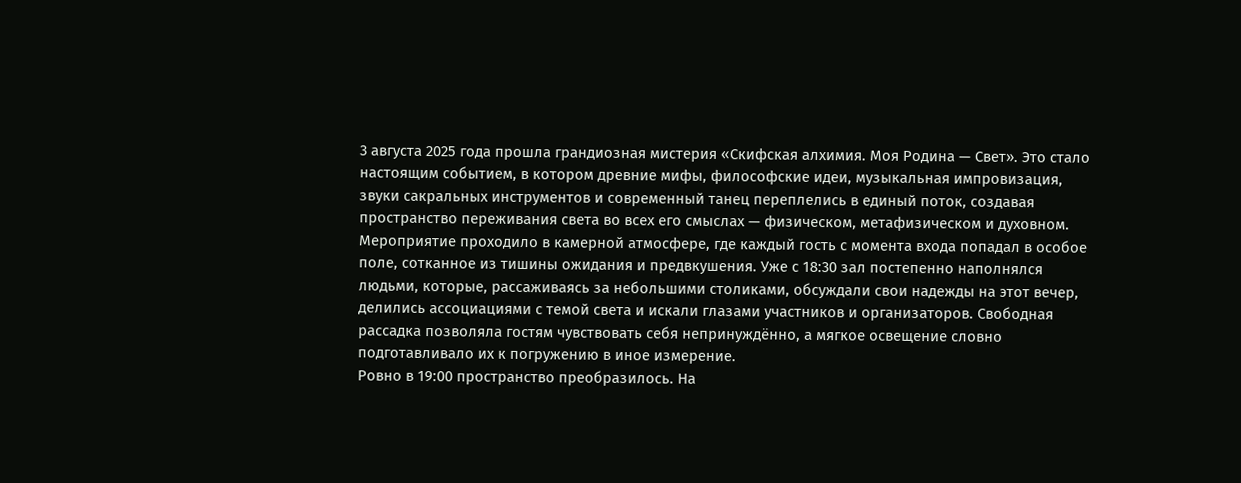3 августа 2025 года прошла грандиозная мистерия «Скифская алхимия. Моя Родина — Свет». Это стало настоящим событием, в котором древние мифы, философские идеи, музыкальная импровизация, звуки сакральных инструментов и современный танец переплелись в единый поток, создавая пространство переживания света во всех его смыслах — физическом, метафизическом и духовном.
Мероприятие проходило в камерной атмосфере, где каждый гость с момента входа попадал в особое поле, сотканное из тишины ожидания и предвкушения. Уже с 18:30 зал постепенно наполнялся людьми, которые, рассаживаясь за небольшими столиками, обсуждали свои надежды на этот вечер, делились ассоциациями с темой света и искали глазами участников и организаторов. Свободная рассадка позволяла гостям чувствовать себя непринуждённо, а мягкое освещение словно подготавливало их к погружению в иное измерение.
Ровно в 19:00 пространство преобразилось. На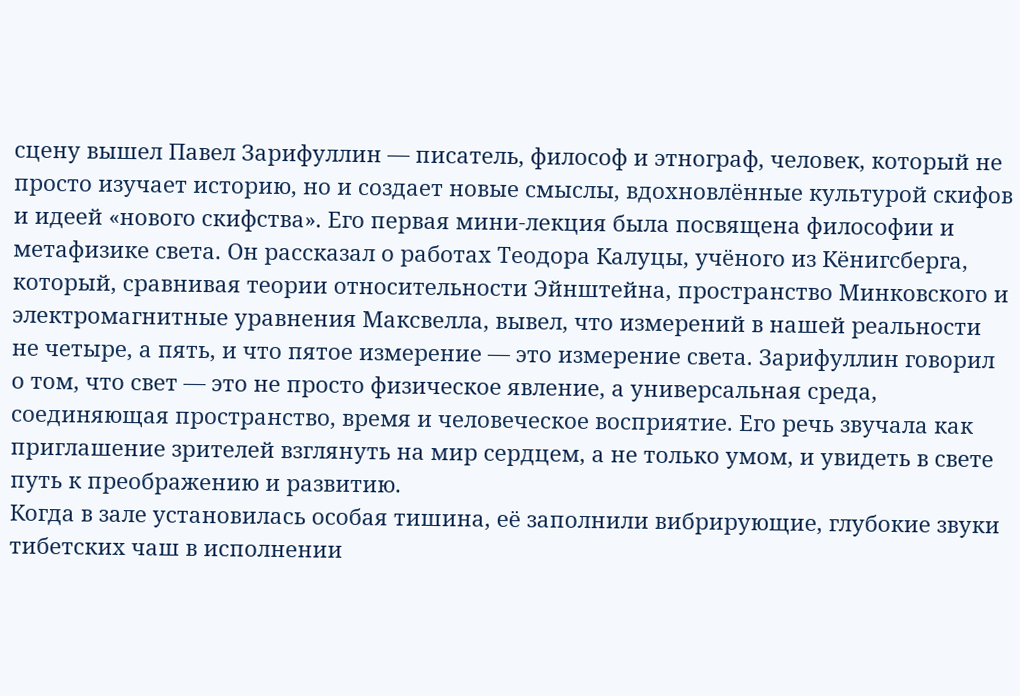сцену вышел Павел Зарифуллин — писатель, философ и этнограф, человек, который не просто изучает историю, но и создает новые смыслы, вдохновлённые культурой скифов и идеей «нового скифства». Его первая мини-лекция была посвящена философии и метафизике света. Он рассказал о работах Теодора Калуцы, учёного из Кёнигсберга, который, сравнивая теории относительности Эйнштейна, пространство Минковского и электромагнитные уравнения Максвелла, вывел, что измерений в нашей реальности не четыре, а пять, и что пятое измерение — это измерение света. Зарифуллин говорил о том, что свет — это не просто физическое явление, а универсальная среда, соединяющая пространство, время и человеческое восприятие. Его речь звучала как приглашение зрителей взглянуть на мир сердцем, а не только умом, и увидеть в свете путь к преображению и развитию.
Когда в зале установилась особая тишина, её заполнили вибрирующие, глубокие звуки тибетских чаш в исполнении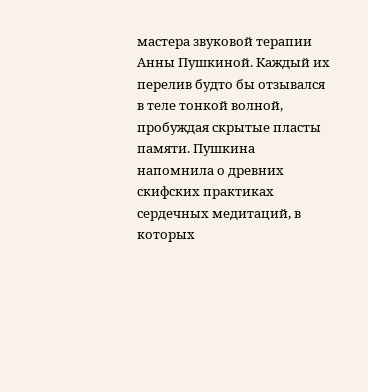мастера звуковой терапии Анны Пушкиной. Каждый их перелив будто бы отзывался в теле тонкой волной, пробуждая скрытые пласты памяти. Пушкина напомнила о древних скифских практиках сердечных медитаций, в которых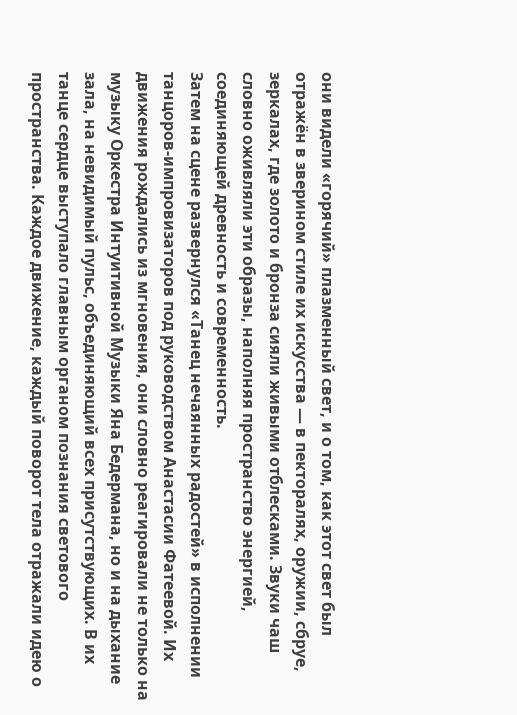они видели «горячий» плазменный свет, и о том, как этот свет был отражён в зверином стиле их искусства — в пекторалях, оружии, сбруе, зеркалах, где золото и бронза сияли живыми отблесками. Звуки чаш словно оживляли эти образы, наполняя пространство энергией, соединяющей древность и современность.
Затем на сцене развернулся «Танец нечаянных радостей» в исполнении танцоров-импровизаторов под руководством Анастасии Фатеевой. Их движения рождались из мгновения, они словно реагировали не только на музыку Оркестра Интуитивной Музыки Яна Бедермана, но и на дыхание зала, на невидимый пульс, объединяющий всех присутствующих. В их танце сердце выступало главным органом познания светового пространства. Каждое движение, каждый поворот тела отражали идею о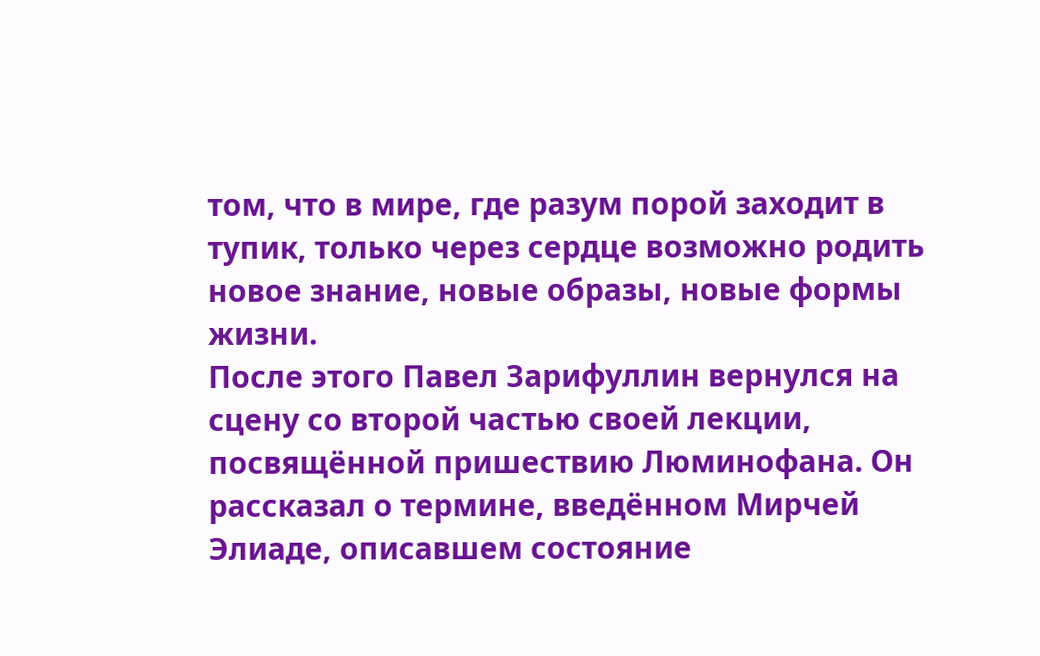том, что в мире, где разум порой заходит в тупик, только через сердце возможно родить новое знание, новые образы, новые формы жизни.
После этого Павел Зарифуллин вернулся на сцену со второй частью своей лекции, посвящённой пришествию Люминофана. Он рассказал о термине, введённом Мирчей Элиаде, описавшем состояние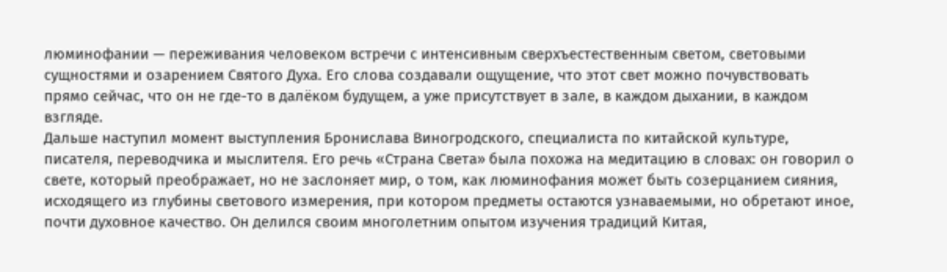люминофании — переживания человеком встречи с интенсивным сверхъестественным светом, световыми сущностями и озарением Святого Духа. Его слова создавали ощущение, что этот свет можно почувствовать прямо сейчас, что он не где-то в далёком будущем, а уже присутствует в зале, в каждом дыхании, в каждом взгляде.
Дальше наступил момент выступления Бронислава Виногродского, специалиста по китайской культуре, писателя, переводчика и мыслителя. Его речь «Страна Света» была похожа на медитацию в словах: он говорил о свете, который преображает, но не заслоняет мир, о том, как люминофания может быть созерцанием сияния, исходящего из глубины светового измерения, при котором предметы остаются узнаваемыми, но обретают иное, почти духовное качество. Он делился своим многолетним опытом изучения традиций Китая,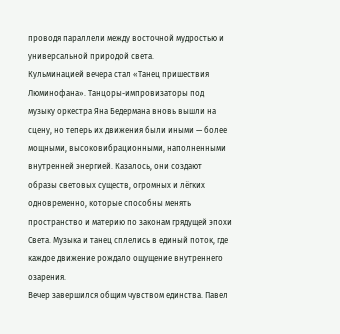проводя параллели между восточной мудростью и универсальной природой света.
Кульминацией вечера стал «Танец пришествия Люминофана». Танцоры-импровизаторы под музыку оркестра Яна Бедермана вновь вышли на сцену, но теперь их движения были иными — более мощными, высоковибрационными, наполненными внутренней энергией. Казалось, они создают образы световых существ, огромных и лёгких одновременно, которые способны менять пространство и материю по законам грядущей эпохи Света. Музыка и танец сплелись в единый поток, где каждое движение рождало ощущение внутреннего озарения.
Вечер завершился общим чувством единства. Павел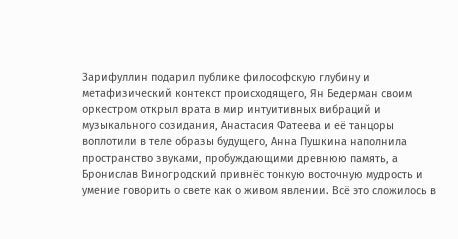Зарифуллин подарил публике философскую глубину и метафизический контекст происходящего, Ян Бедерман своим оркестром открыл врата в мир интуитивных вибраций и музыкального созидания, Анастасия Фатеева и её танцоры воплотили в теле образы будущего, Анна Пушкина наполнила пространство звуками, пробуждающими древнюю память, а Бронислав Виногродский привнёс тонкую восточную мудрость и умение говорить о свете как о живом явлении. Всё это сложилось в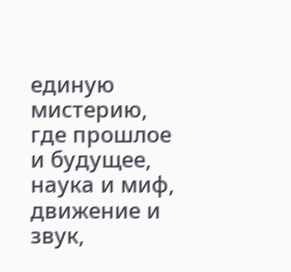единую мистерию, где прошлое и будущее, наука и миф, движение и звук,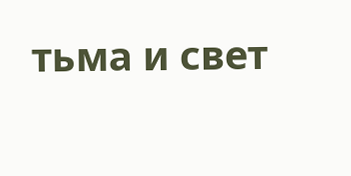тьма и свет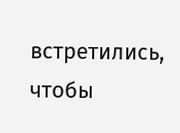встретились, чтобы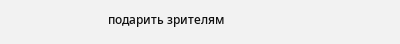подарить зрителям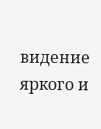видение яркого и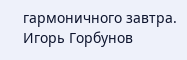гармоничного завтра.
Игорь Горбунов